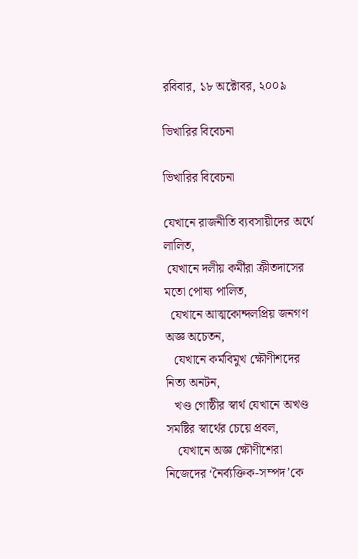রবিবার, ১৮ অক্টোবর, ২০০৯

ভিখারির বিবেচনা

ভিখারির বিবেচনা

যেখানে রাজনীতি ব্যবসায়ীদের অর্থে লালিত,
 যেখানে দলীয় কর্মীরা ক্রীতদাসের মতো পোষ্য পালিত,
  যেখানে আত্মকোন্দলপ্রিয় জনগণ অজ্ঞ অচেতন,
   যেখানে কর্মবিমুখ ক্ষৌণীশদের নিত্য অনটন,
   খণ্ড গোষ্ঠীর স্বার্থ যেখানে অখণ্ড সমষ্টির স্বার্থের চেয়ে প্রবল,
    যেখানে অজ্ঞ ক্ষৌণীশেরা নিজেদের ‘নৈর্ব্যক্তিক-সম্পদ’কে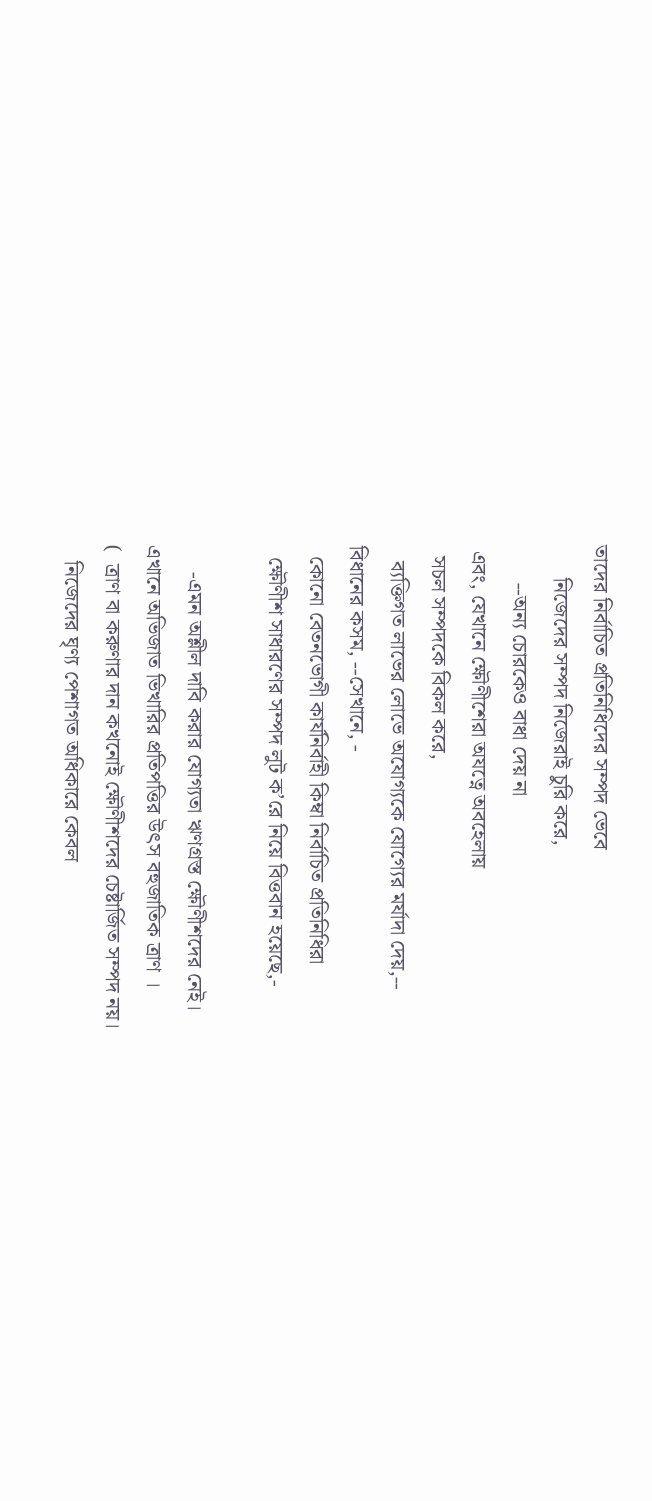তাদের নির্বাচিত প্রতিনিধিদের সম্পদ ভেবে
      নিজেদের সম্পদ নিজেরাই চুরি করে,
       --অন্য চোরকেও বাধা দেয় না
 এবং, যেখানে ক্ষৌণীশেরা অযত্নে অবহেলায়
  সচল সম্পদকে বিকল করে,
   ব্যক্তিগত লাভের লোভে অযোগ্যকে যোগ্যের মর্যাদা দেয়,--
বিধানের কসম, --সেখানে, -
  কোনো বেতনভোগী কার্যনির্বাহী কিম্বা নির্বাচিত প্রতিনিধিরা
  ক্ষৌণীশ সাধারণের সম্পদ লুট ক’রে নিয়ে বিত্তবান হয়েছে,-

     -এমন অশ্লীল দাবি করার যোগ্যতা ঋণগ্রস্ত ক্ষৌণীশদের নেই।
এখানে অভিজাত ভিখারির প্রতিপত্তির উৎস বহুজাতিক ত্রাণ ।
(  ত্রাণ বা করুণার দান কখনোই ক্ষৌণীশদের চেষ্টার্জিত সম্পদ নয়।
   নিজেদের ঘৃণ্য পেশাগত অধিকারে কেবল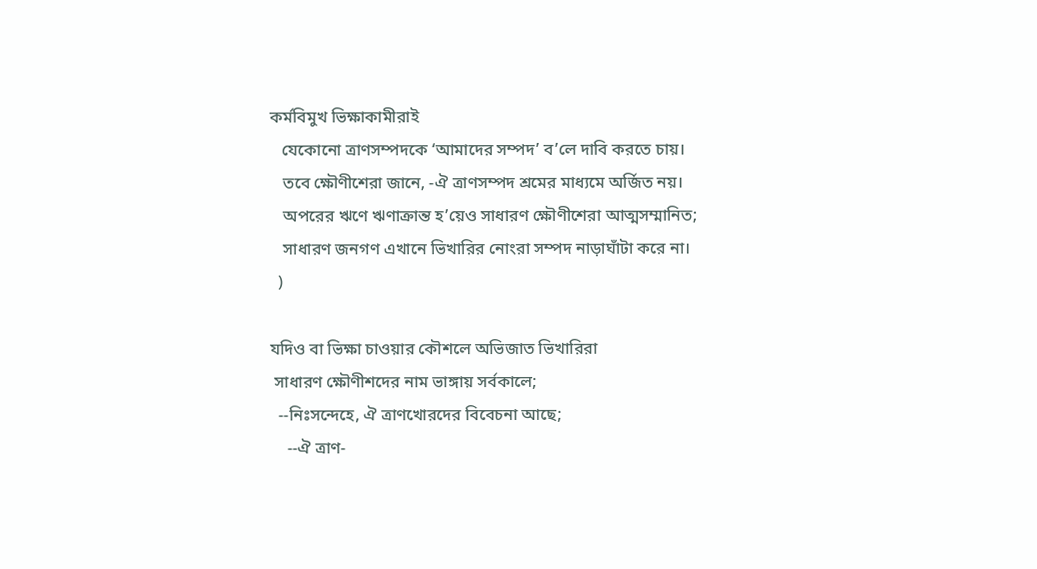কর্মবিমুখ ভিক্ষাকামীরাই
   যেকোনো ত্রাণসম্পদকে ‘আমাদের সম্পদ’ ব’লে দাবি করতে চায়।
   তবে ক্ষৌণীশেরা জানে, -ঐ ত্রাণসম্পদ শ্রমের মাধ্যমে অর্জিত নয়।
   অপরের ঋণে ঋণাক্রান্ত হ’য়েও সাধারণ ক্ষৌণীশেরা আত্মসম্মানিত;
   সাধারণ জনগণ এখানে ভিখারির নোংরা সম্পদ নাড়াঘাঁটা করে না।
  )

যদিও বা ভিক্ষা চাওয়ার কৌশলে অভিজাত ভিখারিরা
 সাধারণ ক্ষৌণীশদের নাম ভাঙ্গায় সর্বকালে;
  --নিঃসন্দেহে, ঐ ত্রাণখোরদের বিবেচনা আছে;
    --ঐ ত্রাণ-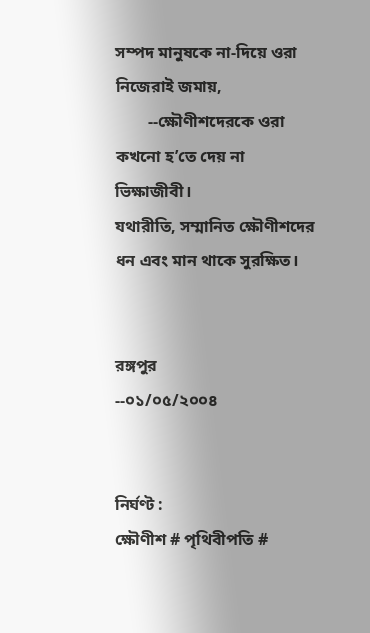সম্পদ মানুষকে না-দিয়ে ওরা নিজেরাই জমায়,
        --ক্ষৌণীশদেরকে ওরা কখনো হ’তে দেয় না ভিক্ষাজীবী।
যথারীতি, সম্মানিত ক্ষৌণীশদের ধন এবং মান থাকে সুরক্ষিত।


রঙ্গপুর                 --০১/০৫/২০০৪


নির্ঘণ্ট :
ক্ষৌণীশ # পৃথিবীপতি #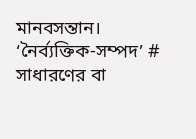মানবসন্তান।
‘নৈর্ব্যক্তিক-সম্পদ’ # সাধারণের বা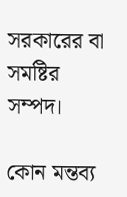সরকারের বা সমষ্টির সম্পদ।

কোন মন্তব্য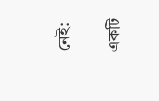নেই:

একটি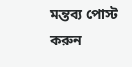মন্তব্য পোস্ট করুন